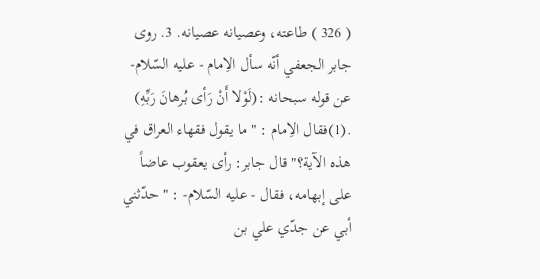( 326 ) طاعته، وعصيانه عصيانه. 3. روى جابر الجعفي أنّه سأل الاِمام - عليه السّلام- عن قوله سبحانه :(لَوْلا أَنْ رَأى بُرهانَ رَبِّهِ) .(1)فقال الاِمام : "ما يقول فقهاء العراق في هذه الآية؟" قال جابر: رأى يعقوب عاضاً على إبهامه، فقال - عليه السّلام- : "حدّثني أبي عن جدّي علي بن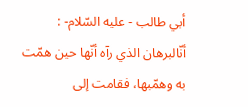أبي طالب - عليه السّلام- : أنّالبرهان الذي رآه أنّها حين همّت به وهمّبها، فقامت إلى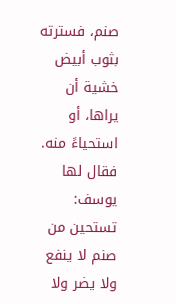صنم، فسترته بثوب أبيض خشية أن يراها، أو استحياءً منه. فقال لها يوسف: تستحين من صنم لا ينفع ولا يضر ولا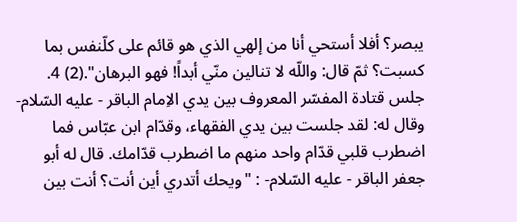يبصر؟ أفلا أستحي أنا من إلهي الذي هو قائم على كلّنفس بما كسبت؟ ثمّ قال: واللّه لا تنالين منّي أبداً! فهو البرهان".(2) 4. جلس قتادة المفسّر المعروف بين يدي الاِمام الباقر - عليه السّلام- وقال له: لقد جلست بين يدي الفقهاء، وقدّام ابن عبّاس فما اضطرب قلبي قدّام واحد منهم ما اضطرب قدّامك. قال له أبو جعفر الباقر - عليه السّلام- : "ويحك أتدري أين أنت؟ أنت بين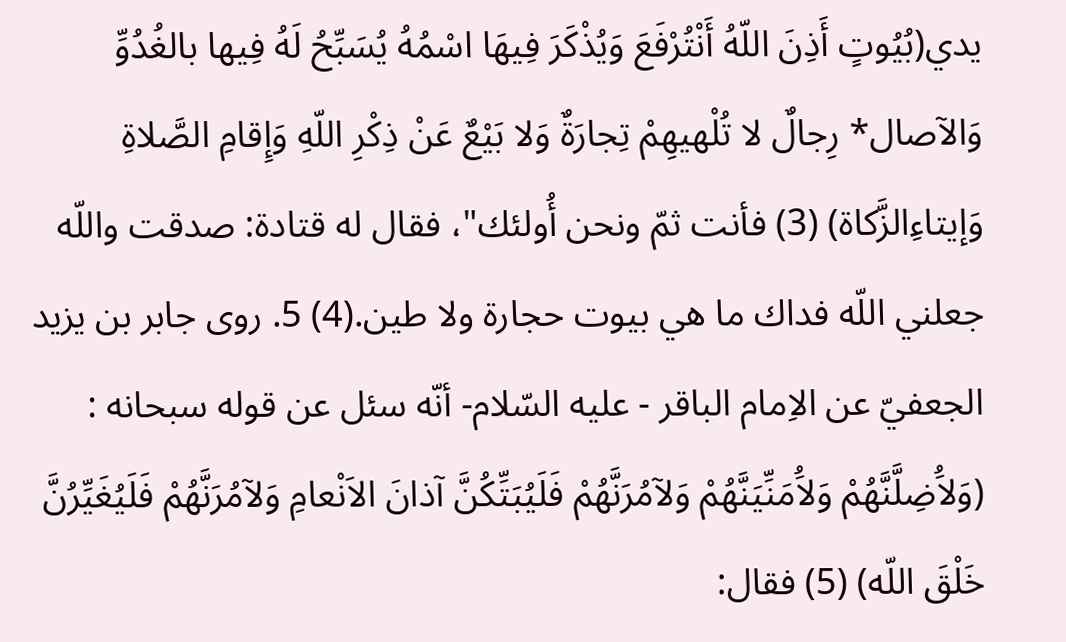يدي(بُيُوتٍ أَذِنَ اللّهُ أَنْتُرْفَعَ وَيُذْكَرَ فِيهَا اسْمُهُ يُسَبِّحُ لَهُ فِيها بالغُدُوِّ وَالآصال* رِجالٌ لا تُلْهيهِمْ تِجارَةٌ وَلا بَيْعٌ عَنْ ذِكْرِ اللّهِ وَإِقامِ الصَّلاةِ وَإيتاءِالزَّكاة) (3) فأنت ثمّ ونحن أُولئك"، فقال له قتادة: صدقت واللّه جعلني اللّه فداك ما هي بيوت حجارة ولا طين.(4) 5. روى جابر بن يزيد الجعفيّ عن الاِمام الباقر - عليه السّلام- أنّه سئل عن قوله سبحانه : (وَلاَُضِلَّنَّهُمْ وَلاَُمَنِّيَنَّهُمْ وَلآمُرَنَّهُمْ فَلَيُبَتِّكُنَّ آذانَ الاَنْعامِ وَلآمُرَنَّهُمْ فَلَيُغَيِّرُنَّ خَلْقَ اللّه) (5) فقال: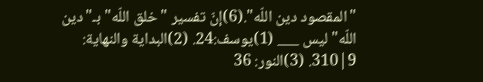"المقصود دين اللّه".(6)إنّ تفسير "خلق اللّه" بـ"دين اللّه" ليس ___ (1)يوسف:24. (2)البداية والنهاية: 9|310. (3)النور: 36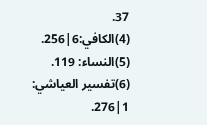37. (4)الكافي:6|256. (5)النساء: 119. (6)تفسير العياشي: 1|276.